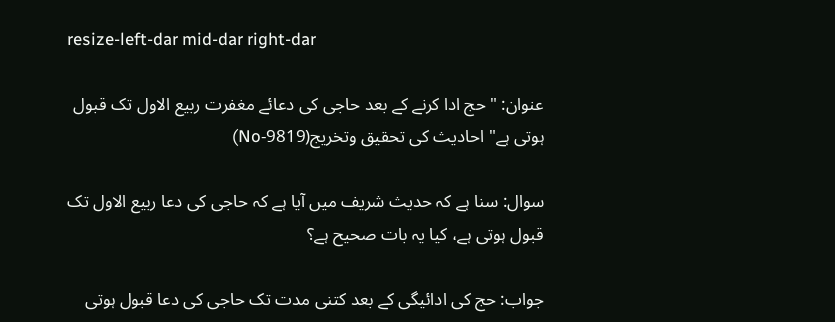resize-left-dar mid-dar right-dar

عنوان: "حج ادا کرنے کے بعد حاجی کی دعائے مغفرت ربیع الاول تک قبول ہوتی ہے" احادیث کی تحقیق وتخریج(9819-No)

سوال: سنا ہے کہ حدیث شریف میں آیا ہے کہ حاجی کی دعا ربیع الاول تک قبول ہوتی ہے، کیا یہ بات صحیح ہے؟

جواب: حج کی ادائیگی کے بعد کتنی مدت تک حاجی کی دعا قبول ہوتی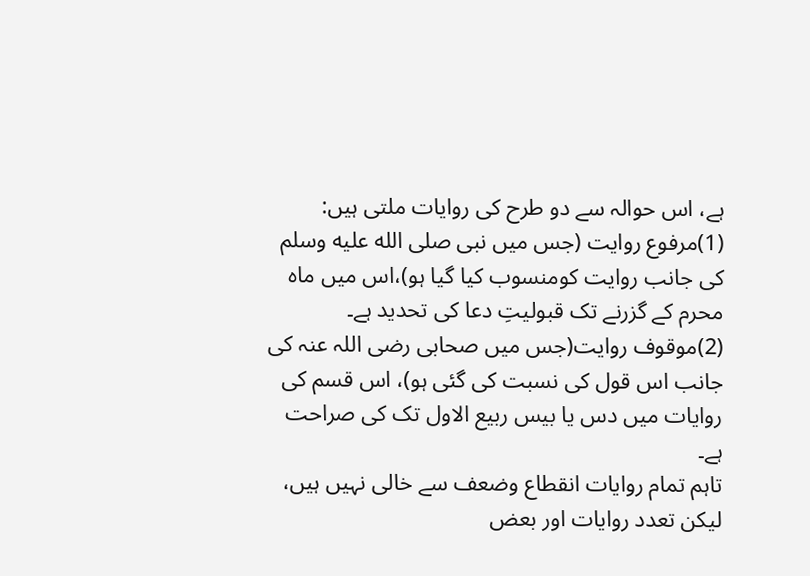ہے، اس حوالہ سے دو طرح کی روایات ملتی ہیں:
(1)مرفوع روایت (جس میں نبی صلى الله عليه وسلم کی جانب روایت کومنسوب کیا گیا ہو)،اس میں ماہ محرم کے گزرنے تک قبولیتِ دعا کی تحدید ہے۔
(2)موقوف روایت(جس میں صحابی رضی اللہ عنہ کی جانب اس قول کی نسبت کی گئی ہو)، اس قسم کی روایات میں دس یا بیس ربیع الاول تک کی صراحت ہے۔
تاہم تمام روایات انقطاع وضعف سے خالی نہیں ہیں، لیکن تعدد روایات اور بعض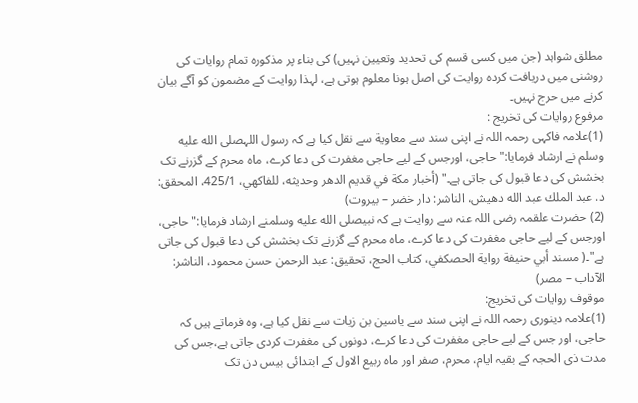مطلق شواہد (جن میں کسی قسم کی تحدید وتعیین نہیں) کی بناء پر مذکورہ تمام روایات کی روشنی میں دریافت کردہ روایت کی اصل ہونا معلوم ہوتی ہے، لہذا روایت کے مضمون کو آگے بیان کرنے میں حرج نہیں۔
مرفوع روایات کی تخریج :
(1)علامہ فاکہی رحمہ اللہ نے اپنی سند سے معاویة سے نقل کیا ہے کہ رسول اللہصلى الله عليه وسلم نے ارشاد فرمایا:"حاجی، اورجس کے لیے حاجی مغفرت کی دعا کرے، ماہ محرم کے گزرنے تک بخشش کی دعا قبول کی جاتی ہے۔" (أخبار مكة في قديم الدهر وحديثه، للفاکهي، 425/1، المحقق: د. عبد الملك عبد الله دهيش، الناشر: دار خضر – بيروت)
(2) حضرت علقمہ رضی اللہ عنہ سے روایت ہے کہ نبیصلى الله عليه وسلمنے ارشاد فرمایا:"حاجی، اورجس کے لیے حاجی مغفرت کی دعا کرے، ماہ محرم کے گزرنے تک بخشش کی دعا قبول کی جاتی ہے"۔( مسند أبي حنيفة رواية الحصكفي، کتاب الحج، تحقيق: عبد الرحمن حسن محمود، الناشر: الآداب – مصر)
موقوف روایات کی تخریج:
(1)علامہ دینوری رحمہ اللہ نے اپنی سند سے یاسین بن زیات سے نقل کیا ہے، وہ فرماتے ہیں کہ حاجی، اور جس کے لیے حاجی مغفرت کى دعا کرے، دونوں کی مغفرت کردی جاتی ہے،جس کی مدت ذی الحجہ کے بقیہ ایام، محرم، صفر اور ماہ ربیع الاول کے ابتدائی بیس دن تک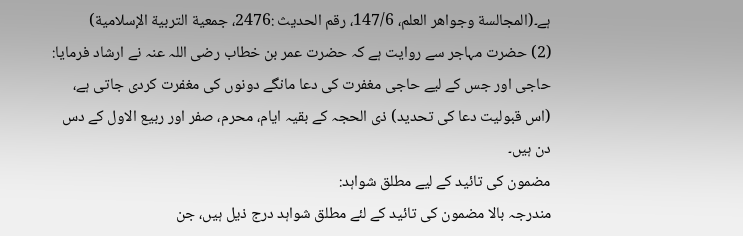ہے۔(المجالسة وجواهر العلم، 147/6، رقم الحدیث :2476، جمعیة التربیة الإسلامیة)
(2) حضرت مہاجر سے روایت ہے کہ حضرت عمر بن خطاب رضی اللہ عنہ نے ارشاد فرمایا: حاجی اور جس کے لیے حاجی مغفرت کی دعا مانگے دونوں کی مغفرت کردی جاتی ہے، (اس قبولیت دعا کی تحدید) ذی الحجہ کے بقیہ ایام، محرم، صفر اور ربیع الاول کے دس دن ہیں۔
مضمون کی تائید کے لیے مطلق شواہد:
مندرجہ بالا مضمون کی تائید کے لئے مطلق شواہد درج ذیل ہیں، جن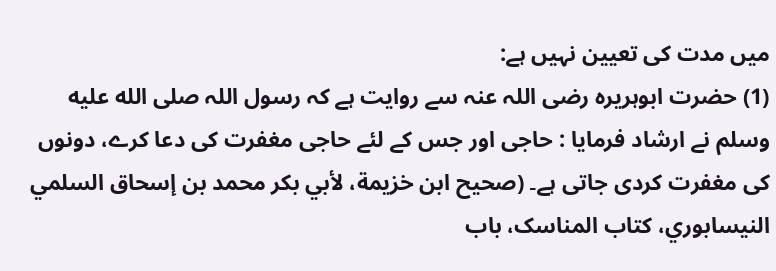میں مدت کی تعیین نہیں ہے:
(1) حضرت ابوہریرہ رضی اللہ عنہ سے روایت ہے کہ رسول اللہ صلى الله عليه وسلم نے ارشاد فرمایا : حاجی اور جس کے لئے حاجی مغفرت کی دعا کرے، دونوں کی مغفرت کردی جاتی ہے۔ (صحیح ابن خزیمة، لأبي بکر محمد بن إسحاق السلمي النیسابوري، کتاب المناسک، باب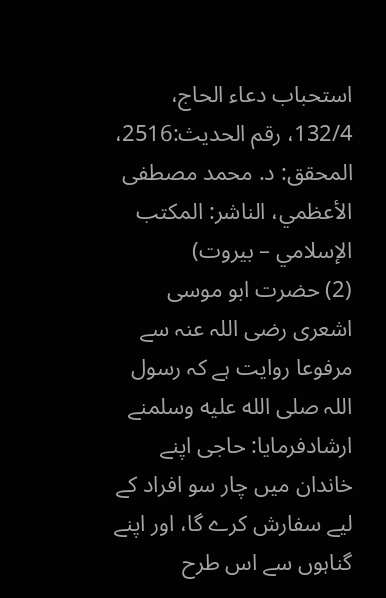استحباب دعاء الحاج، 132/4، رقم الحدیث:2516، المحقق: د. محمد مصطفى الأعظمي، الناشر: المكتب الإسلامي – بيروت)
(2) حضرت ابو موسی اشعری رضی اللہ عنہ سے مرفوعا روایت ہے کہ رسول اللہ صلى الله عليه وسلمنے ارشادفرمایا: حاجی اپنے خاندان میں چار سو افراد کے لیے سفارش کرے گا، اور اپنے گناہوں سے اس طرح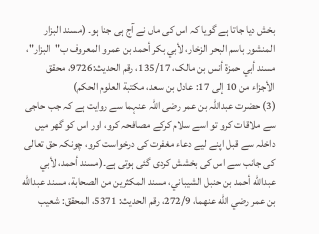بخش دیا جاتا ہے گویا کہ اس کی ماں نے آج ہی جنا ہو۔ (مسند البزار المنشور باسم البحر الزخار، لأبي بکر أحمد بن عمرو المعروف ب"البزار"، مسند أبي حمزة أنس بن مالک، 135/17، رقم الحدیث:9726، محقق الأجزاء من 10 إلى 17: عادل بن سعد، مکتبة العلوم الحکم)
(3) حضرت عبداللہ بن عمر رضی اللہ عنہما سے روایت ہے کہ جب حاجی سے ملاقات کرو تو اسے سلام کرکے مصافحہ کرو، اور اس کو گھر میں داخلہ سے قبل اپنے لیے دعاء مغفرت کی درخواست کرو، چونکہ حق تعالی کی جانب سے اس کی بخشش کردی گئی ہوتی ہے۔(مسند أحمد، لأبي عبدالله أحمد بن حنبل الشیباني، مسند المکثرین من الصحابة، مسند عبدالله بن عمر رضي الله عنهما، 272/9، رقم الحدیث: 5371، المحقق: شعيب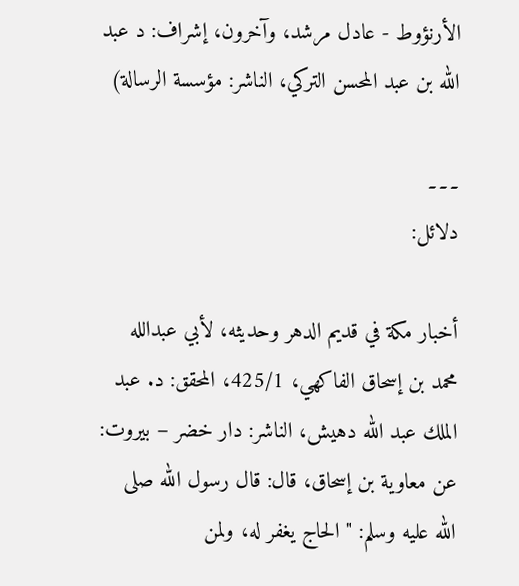الأرنؤوط - عادل مرشد، وآخرون، إشراف: د عبد الله بن عبد المحسن التركي، الناشر: مؤسسة الرسالة)

۔۔۔
دلائل:

أخبار مكة في قديم الدهر وحديثه، لأبي عبدالله محمد بن إسحاق الفاکهي، 425/1، المحقق: د. عبد الملك عبد الله دهيش، الناشر: دار خضر – بيروت:
عن معاوية بن إسحاق، قال: قال رسول الله صلى الله عليه وسلم: " الحاج يغفر له، ولمن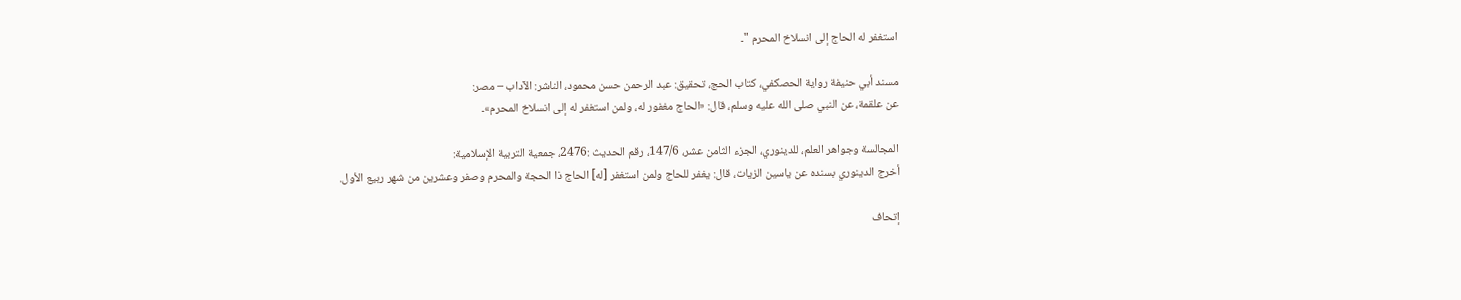استغفر له الحاج إلى انسلاخ المحرم "۔

مسند أبي حنيفة رواية الحصكفي، کتاب الحج، تحقيق: عبد الرحمن حسن محمود، الناشر: الآداب – مصر:
عن علقمة، عن النبي صلى الله عليه وسلم، قال: «الحاج مغفور له، ولمن استغفر له إلى انسلاخ المحرم»۔

المجالسة وجواهر العلم، للدینوري، الجزء الثامن عشر، 147/6، رقم الحدیث :2476، جمعیة التربیة الإسلامیة:
أخرج الدینوري بسنده عن ياسين الزيات، قال: يغفر للحاج ولمن استغفر [له] الحاج ذا الحجة والمحرم وصفر وعشرين من شهر ربيع الأول.

إتحاف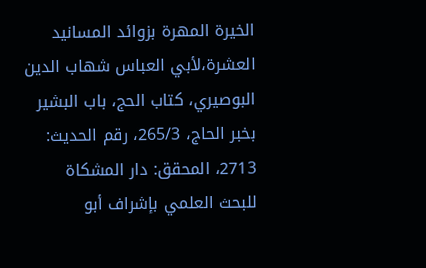الخيرة المهرة بزوائد المسانيد العشرة،لأبي العباس شهاب الدین البوصیري، کتاب الحج، باب البشیر بخبر الحاج، 265/3، رقم الحدیث: 2713، المحقق: دار المشكاة للبحث العلمي بإشراف أبو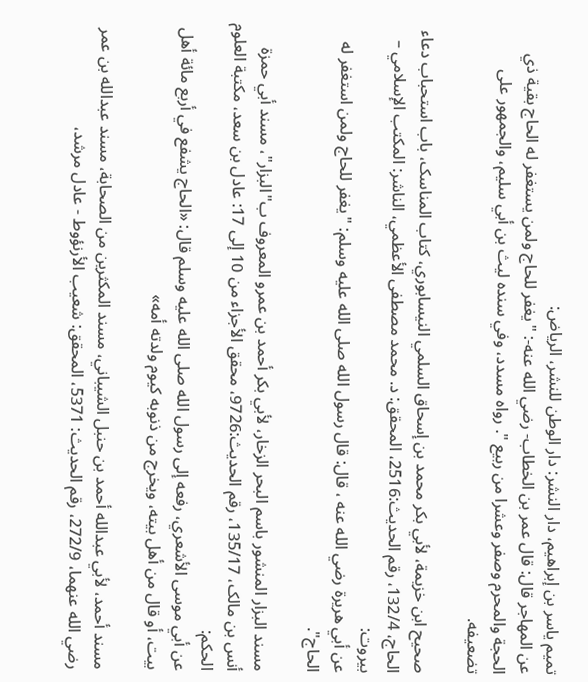تميم ياسر بن إبراهيم، دار النشر: دار الوطن للنشر، الرياض:
عن المهاجر قال: قال عمر بن الخطاب- رضي الله عنه-: "يغفر للحاج ولمن يستغفر له الحاج بقية ذي الحجة والمحرم وصفر وعشرا من ربيع ". رواه مسدد، وفي سنده ليث بن أبي سليم، والجمهور على تضعيفه.

صحیح ابن خزیمة، لأبي بکر محمد بن إسحاق السلمي النیسابوري، کتاب المناسک، باب استحباب دعاء الحاج، 132/4، رقم الحدیث:2516، المحقق: د. محمد مصطفى الأعظمي، الناشر: المكتب الإسلامي – بيروت:
عن أبي هريرة رضي الله عنه ، قال: قال رسول الله صلى الله عليه وسلم: "يغفر للحاج ولمن استغفر له الحاج".

مسند البزار المنشور باسم البحر الزخار، لأبي بکر أحمد بن عمرو المعروف ب"البزار"، مسند أبي حمزة أنس بن مالک، 135/17، رقم الحدیث:9726، محقق الأجزاء من 10 إلى 17: عادل بن سعد، مکتبة العلوم الحکم:
عن أبي موسى الأشعري، رفعه إلى رسول الله صلى الله عليه وسلم قال: «الحاج يشفع في أربع مائة أهل بيت، أو قال من أهل بيته، ويخرج من ذنوبه كيوم ولدته أمه»

مسند أحمد، لأبي عبدالله أحمد بن حنبل الشیباني، مسند المکثرین من الصحابة، مسند عبدالله بن عمر رضي الله عنهما، 272/9، رقم الحدیث: 5371، المحقق: شعيب الأرنؤوط - عادل مرشد،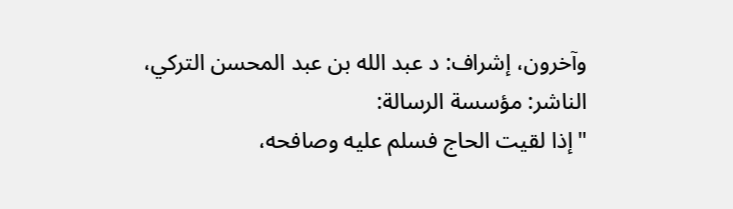وآخرون، إشراف: د عبد الله بن عبد المحسن التركي، الناشر: مؤسسة الرسالة:
"إذا لقیت الحاج فسلم علیه وصافحه،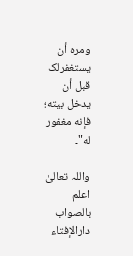ومره أن یستغفرلک قبل أن یدخل بیته؛ فإنه مغفور له"۔

واللہ تعالیٰ اعلم بالصواب
دارالإفتاء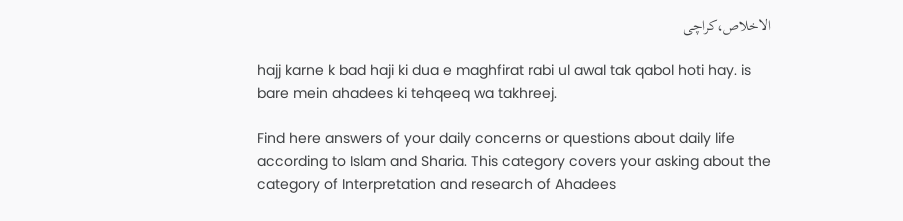الاخلاص،کراچی

hajj karne k bad haji ki dua e maghfirat rabi ul awal tak qabol hoti hay. is bare mein ahadees ki tehqeeq wa takhreej.

Find here answers of your daily concerns or questions about daily life according to Islam and Sharia. This category covers your asking about the category of Interpretation and research of Ahadees